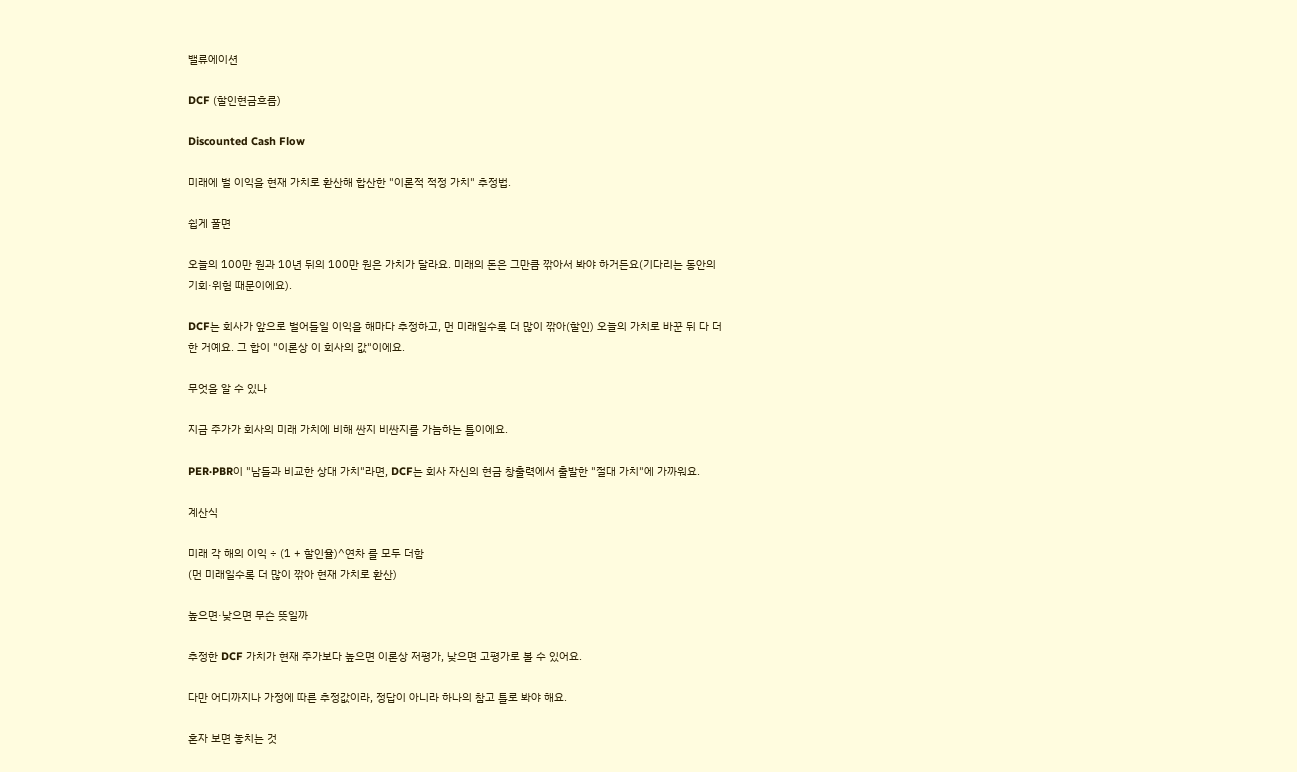밸류에이션

DCF (할인현금흐름)

Discounted Cash Flow

미래에 벌 이익을 현재 가치로 환산해 합산한 "이론적 적정 가치" 추정법.

쉽게 풀면

오늘의 100만 원과 10년 뒤의 100만 원은 가치가 달라요. 미래의 돈은 그만큼 깎아서 봐야 하거든요(기다리는 동안의 기회·위험 때문이에요).

DCF는 회사가 앞으로 벌어들일 이익을 해마다 추정하고, 먼 미래일수록 더 많이 깎아(할인) 오늘의 가치로 바꾼 뒤 다 더한 거예요. 그 합이 "이론상 이 회사의 값"이에요.

무엇을 알 수 있나

지금 주가가 회사의 미래 가치에 비해 싼지 비싼지를 가늠하는 틀이에요.

PER·PBR이 "남들과 비교한 상대 가치"라면, DCF는 회사 자신의 현금 창출력에서 출발한 "절대 가치"에 가까워요.

계산식

미래 각 해의 이익 ÷ (1 + 할인율)^연차 를 모두 더함
(먼 미래일수록 더 많이 깎아 현재 가치로 환산)

높으면·낮으면 무슨 뜻일까

추정한 DCF 가치가 현재 주가보다 높으면 이론상 저평가, 낮으면 고평가로 볼 수 있어요.

다만 어디까지나 가정에 따른 추정값이라, 정답이 아니라 하나의 참고 틀로 봐야 해요.

혼자 보면 놓치는 것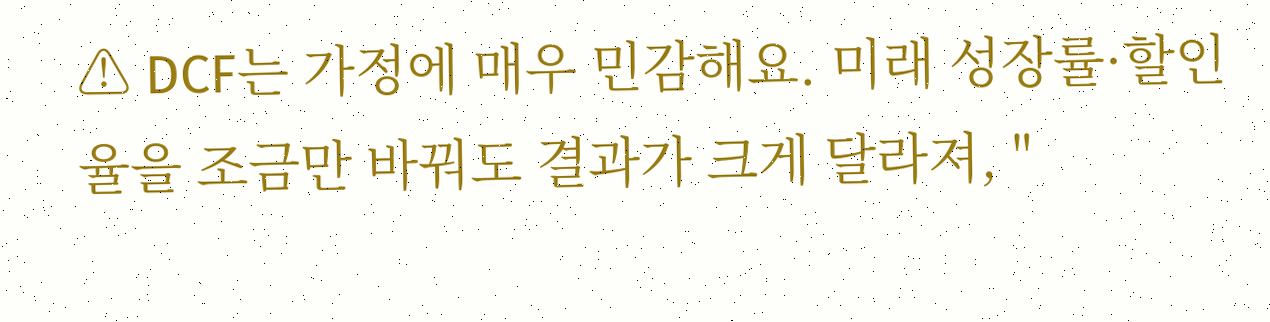⚠ DCF는 가정에 매우 민감해요. 미래 성장률·할인율을 조금만 바꿔도 결과가 크게 달라져, "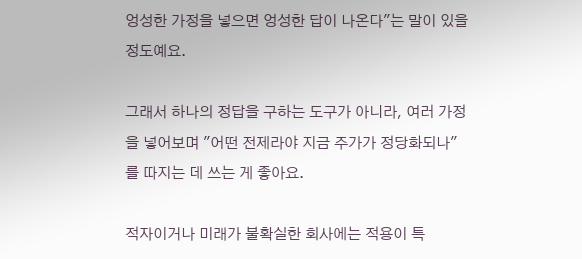엉성한 가정을 넣으면 엉성한 답이 나온다"는 말이 있을 정도예요.

그래서 하나의 정답을 구하는 도구가 아니라, 여러 가정을 넣어보며 "어떤 전제라야 지금 주가가 정당화되나"를 따지는 데 쓰는 게 좋아요.

적자이거나 미래가 불확실한 회사에는 적용이 특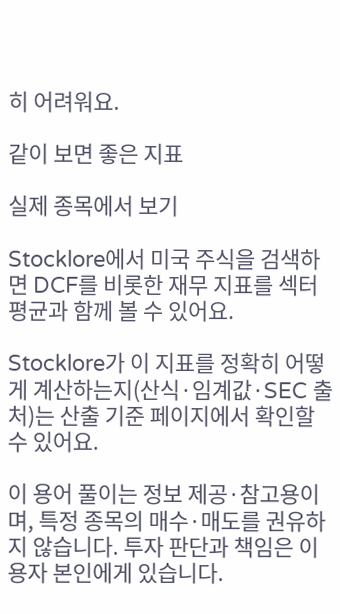히 어려워요.

같이 보면 좋은 지표

실제 종목에서 보기

Stocklore에서 미국 주식을 검색하면 DCF를 비롯한 재무 지표를 섹터 평균과 함께 볼 수 있어요.

Stocklore가 이 지표를 정확히 어떻게 계산하는지(산식·임계값·SEC 출처)는 산출 기준 페이지에서 확인할 수 있어요.

이 용어 풀이는 정보 제공·참고용이며, 특정 종목의 매수·매도를 권유하지 않습니다. 투자 판단과 책임은 이용자 본인에게 있습니다.